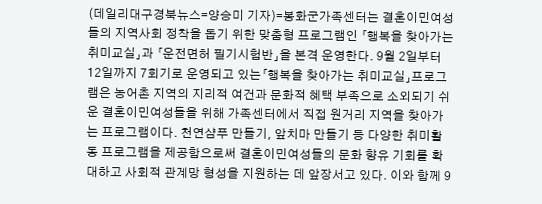(데일리대구경북뉴스=양승미 기자)=봉화군가족센터는 결혼이민여성들의 지역사회 정착을 돕기 위한 맞춤형 프로그램인 「행복을 찾아가는 취미교실」과 「운전면허 필기시험반」을 본격 운영한다. 9월 2일부터 12일까지 7회기로 운영되고 있는「행복을 찾아가는 취미교실」프로그램은 농어촌 지역의 지리적 여건과 문화적 혜택 부족으로 소외되기 쉬운 결혼이민여성들을 위해 가족센터에서 직접 원거리 지역을 찾아가는 프로그램이다. 천연샴푸 만들기, 앞치마 만들기 등 다양한 취미활동 프로그램을 제공함으로써 결혼이민여성들의 문화 향유 기회를 확대하고 사회적 관계망 형성을 지원하는 데 앞장서고 있다. 이와 함께 9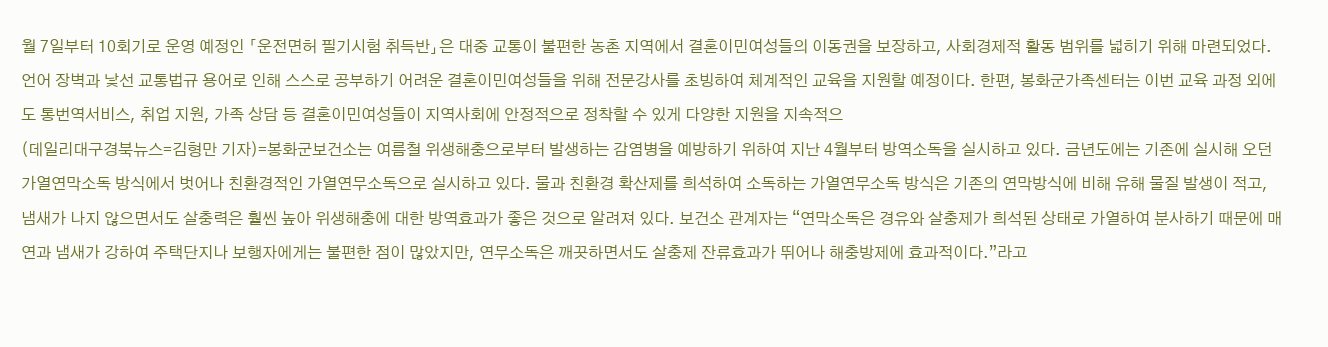월 7일부터 10회기로 운영 예정인 「운전면허 필기시험 취득반」은 대중 교통이 불편한 농촌 지역에서 결혼이민여성들의 이동권을 보장하고, 사회경제적 활동 범위를 넓히기 위해 마련되었다. 언어 장벽과 낯선 교통법규 용어로 인해 스스로 공부하기 어려운 결혼이민여성들을 위해 전문강사를 초빙하여 체계적인 교육을 지원할 예정이다. 한편, 봉화군가족센터는 이번 교육 과정 외에도 통번역서비스, 취업 지원, 가족 상담 등 결혼이민여성들이 지역사회에 안정적으로 정착할 수 있게 다양한 지원을 지속적으
(데일리대구경북뉴스=김형만 기자)=봉화군보건소는 여름철 위생해충으로부터 발생하는 감염병을 예방하기 위하여 지난 4월부터 방역소독을 실시하고 있다. 금년도에는 기존에 실시해 오던 가열연막소독 방식에서 벗어나 친환경적인 가열연무소독으로 실시하고 있다. 물과 친환경 확산제를 희석하여 소독하는 가열연무소독 방식은 기존의 연막방식에 비해 유해 물질 발생이 적고, 냄새가 나지 않으면서도 살충력은 훨씬 높아 위생해충에 대한 방역효과가 좋은 것으로 알려져 있다. 보건소 관계자는 “연막소독은 경유와 살충제가 희석된 상태로 가열하여 분사하기 때문에 매연과 냄새가 강하여 주택단지나 보행자에게는 불편한 점이 많았지만, 연무소독은 깨끗하면서도 살충제 잔류효과가 뛰어나 해충방제에 효과적이다.”라고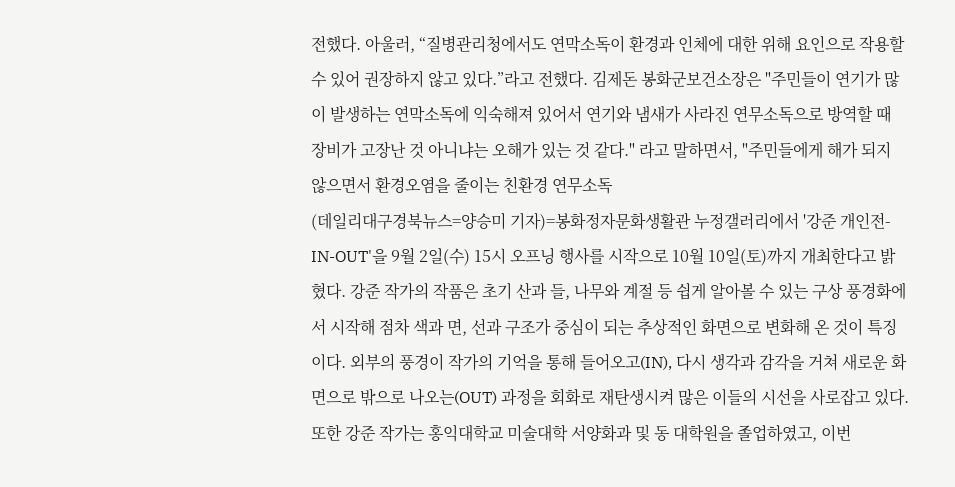전했다. 아울러, “질병관리청에서도 연막소독이 환경과 인체에 대한 위해 요인으로 작용할 수 있어 권장하지 않고 있다.”라고 전했다. 김제돈 봉화군보건소장은 "주민들이 연기가 많이 발생하는 연막소독에 익숙해져 있어서 연기와 냄새가 사라진 연무소독으로 방역할 때 장비가 고장난 것 아니냐는 오해가 있는 것 같다." 라고 말하면서, "주민들에게 해가 되지 않으면서 환경오염을 줄이는 친환경 연무소독
(데일리대구경북뉴스=양승미 기자)=봉화정자문화생활관 누정갤러리에서 '강준 개인전-IN-OUT'을 9월 2일(수) 15시 오프닝 행사를 시작으로 10월 10일(토)까지 개최한다고 밝혔다. 강준 작가의 작품은 초기 산과 들, 나무와 계절 등 쉽게 알아볼 수 있는 구상 풍경화에서 시작해 점차 색과 면, 선과 구조가 중심이 되는 추상적인 화면으로 변화해 온 것이 특징이다. 외부의 풍경이 작가의 기억을 통해 들어오고(IN), 다시 생각과 감각을 거쳐 새로운 화면으로 밖으로 나오는(OUT) 과정을 회화로 재탄생시켜 많은 이들의 시선을 사로잡고 있다. 또한 강준 작가는 홍익대학교 미술대학 서양화과 및 동 대학원을 졸업하였고, 이번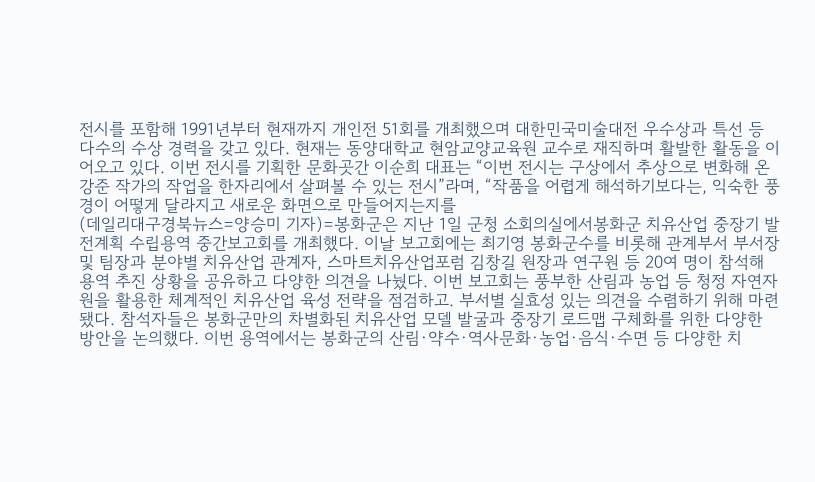전시를 포함해 1991년부터 현재까지 개인전 51회를 개최했으며 대한민국미술대전 우수상과 특선 등 다수의 수상 경력을 갖고 있다. 현재는 동양대학교 현암교양교육원 교수로 재직하며 활발한 활동을 이어오고 있다. 이번 전시를 기획한 문화곳간 이순희 대표는 “이번 전시는 구상에서 추상으로 변화해 온 강준 작가의 작업을 한자리에서 살펴볼 수 있는 전시”라며, “작품을 어렵게 해석하기보다는, 익숙한 풍경이 어떻게 달라지고 새로운 화면으로 만들어지는지를
(데일리대구경북뉴스=양승미 기자)=봉화군은 지난 1일 군청 소회의실에서봉화군 치유산업 중장기 발전계획 수립용역 중간보고회를 개최했다. 이날 보고회에는 최기영 봉화군수를 비롯해 관계부서 부서장 및 팀장과 분야별 치유산업 관계자, 스마트치유산업포럼 김창길 원장과 연구원 등 20여 명이 참석해 용역 추진 상황을 공유하고 다양한 의견을 나눴다. 이번 보고회는 풍부한 산림과 농업 등 청정 자연자원을 활용한 체계적인 치유산업 육성 전략을 점검하고. 부서별 실효성 있는 의견을 수렴하기 위해 마련됐다. 참석자들은 봉화군만의 차별화된 치유산업 모델 발굴과 중장기 로드맵 구체화를 위한 다양한 방안을 논의했다. 이번 용역에서는 봉화군의 산림·약수·역사문화·농업·음식·수면 등 다양한 치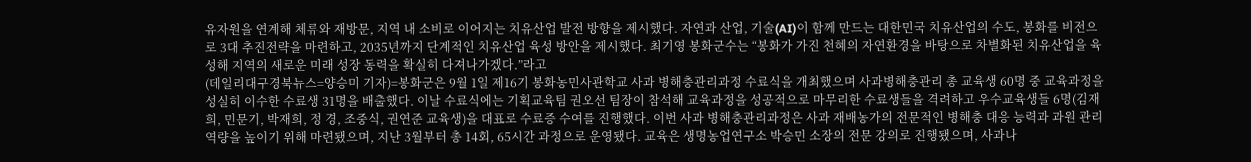유자원을 연계해 체류와 재방문, 지역 내 소비로 이어지는 치유산업 발전 방향을 제시했다. 자연과 산업, 기술(AI)이 함께 만드는 대한민국 치유산업의 수도, 봉화를 비전으로 3대 추진전략을 마련하고, 2035년까지 단계적인 치유산업 육성 방안을 제시했다. 최기영 봉화군수는 “봉화가 가진 천혜의 자연환경을 바탕으로 차별화된 치유산업을 육성해 지역의 새로운 미래 성장 동력을 확실히 다져나가겠다.”라고
(데일리대구경북뉴스=양승미 기자)=봉화군은 9월 1일 제16기 봉화농민사관학교 사과 병해충관리과정 수료식을 개최했으며 사과병해충관리 총 교육생 60명 중 교육과정을 성실히 이수한 수료생 31명을 배출했다. 이날 수료식에는 기획교육팀 권오선 팀장이 참석해 교육과정을 성공적으로 마무리한 수료생들을 격려하고 우수교육생들 6명(김재희, 민문기, 박재희, 정 경, 조중식, 권연준 교육생)을 대표로 수료증 수여를 진행했다. 이번 사과 병해충관리과정은 사과 재배농가의 전문적인 병해충 대응 능력과 과원 관리 역량을 높이기 위해 마련됐으며, 지난 3월부터 총 14회, 65시간 과정으로 운영됐다. 교육은 생명농업연구소 박승민 소장의 전문 강의로 진행됐으며, 사과나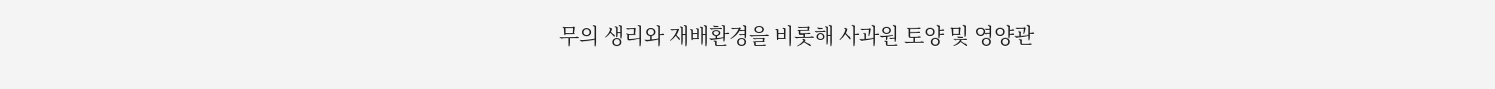무의 생리와 재배환경을 비롯해 사과원 토양 및 영양관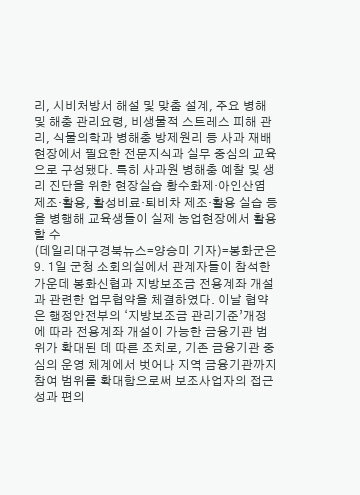리, 시비처방서 해설 및 맞춤 설계, 주요 병해 및 해충 관리요령, 비생물적 스트레스 피해 관리, 식물의학과 병해충 방제원리 등 사과 재배 현장에서 필요한 전문지식과 실무 중심의 교육으로 구성됐다. 특히 사과원 병해충 예찰 및 생리 진단을 위한 현장실습 황수화제·아인산염 제조·활용, 활성비료·퇴비차 제조·활용 실습 등을 병행해 교육생들이 실제 농업현장에서 활용할 수
(데일리대구경북뉴스=양승미 기자)=봉화군은 9. 1일 군청 소회의실에서 관계자들이 참석한 가운데 봉화신협과 지방보조금 전용계좌 개설과 관련한 업무협약을 체결하였다. 이날 협약은 행정안전부의 ‘지방보조금 관리기준’개정에 따라 전용계좌 개설이 가능한 금융기관 범위가 확대된 데 따른 조치로, 기존 금융기관 중심의 운영 체계에서 벗어나 지역 금융기관까지 참여 범위를 확대함으로써 보조사업자의 접근성과 편의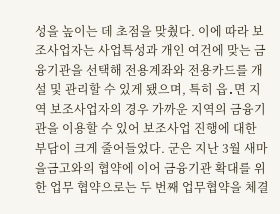성을 높이는 데 초점을 맞췄다. 이에 따라 보조사업자는 사업특성과 개인 여건에 맞는 금융기관을 선택해 전용계좌와 전용카드를 개설 및 관리할 수 있게 됐으며, 특히 읍․면 지역 보조사업자의 경우 가까운 지역의 금융기관을 이용할 수 있어 보조사업 진행에 대한 부담이 크게 줄어들었다. 군은 지난 3월 새마을금고와의 협약에 이어 금융기관 확대를 위한 업무 협약으로는 두 번째 업무협약을 체결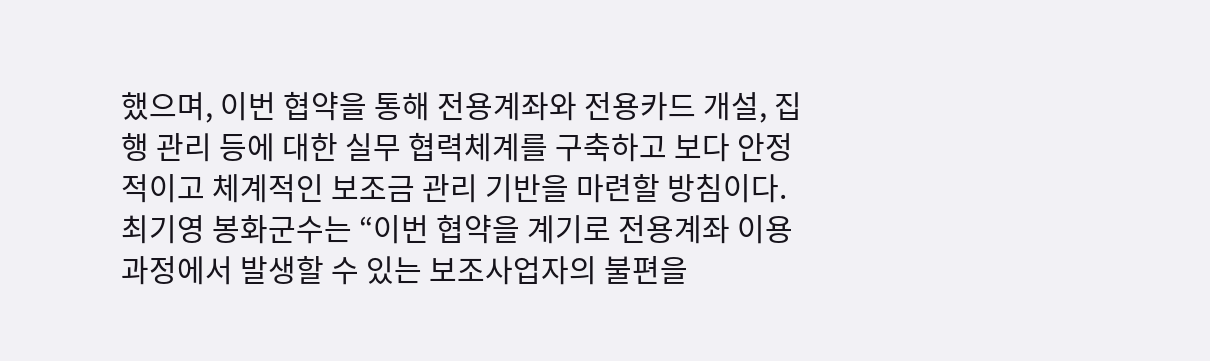했으며, 이번 협약을 통해 전용계좌와 전용카드 개설, 집행 관리 등에 대한 실무 협력체계를 구축하고 보다 안정적이고 체계적인 보조금 관리 기반을 마련할 방침이다. 최기영 봉화군수는 “이번 협약을 계기로 전용계좌 이용 과정에서 발생할 수 있는 보조사업자의 불편을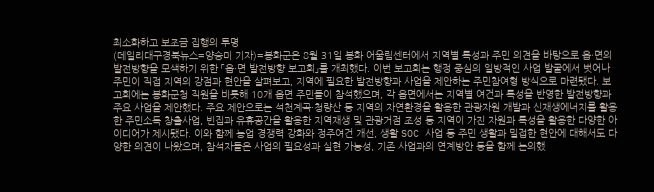최소화하고 보조금 집행의 투명
(데일리대구경북뉴스=양승미 기자)=봉화군은 8월 31일 봉화 어울림센터에서 지역별 특성과 주민 의견을 바탕으로 읍·면의 발전방향을 모색하기 위한 「읍·면 발전방향 보고회」를 개최했다. 이번 보고회는 행정 중심의 일방적인 사업 발굴에서 벗어나 주민이 직접 지역의 강점과 현안을 살펴보고, 지역에 필요한 발전방향과 사업을 제안하는 주민참여형 방식으로 마련됐다. 보고회에는 봉화군청 직원을 비롯해 10개 읍면 주민들이 참석했으며, 각 읍면에서는 지역별 여건과 특성을 반영한 발전방향과 주요 사업을 제안했다. 주요 제안으로는 석천계곡·청량산 등 지역의 자연환경을 활용한 관광자원 개발과 신재생에너지를 활용한 주민소득 창출사업, 빈집과 유휴공간을 활용한 지역재생 및 관광거점 조성 등 지역이 가진 자원과 특성을 활용한 다양한 아이디어가 제시됐다. 이와 함께 농업 경쟁력 강화와 정주여건 개선, 생활 SOC 사업 등 주민 생활과 밀접한 현안에 대해서도 다양한 의견이 나왔으며, 참석자들은 사업의 필요성과 실현 가능성, 기존 사업과의 연계방안 등을 함께 논의했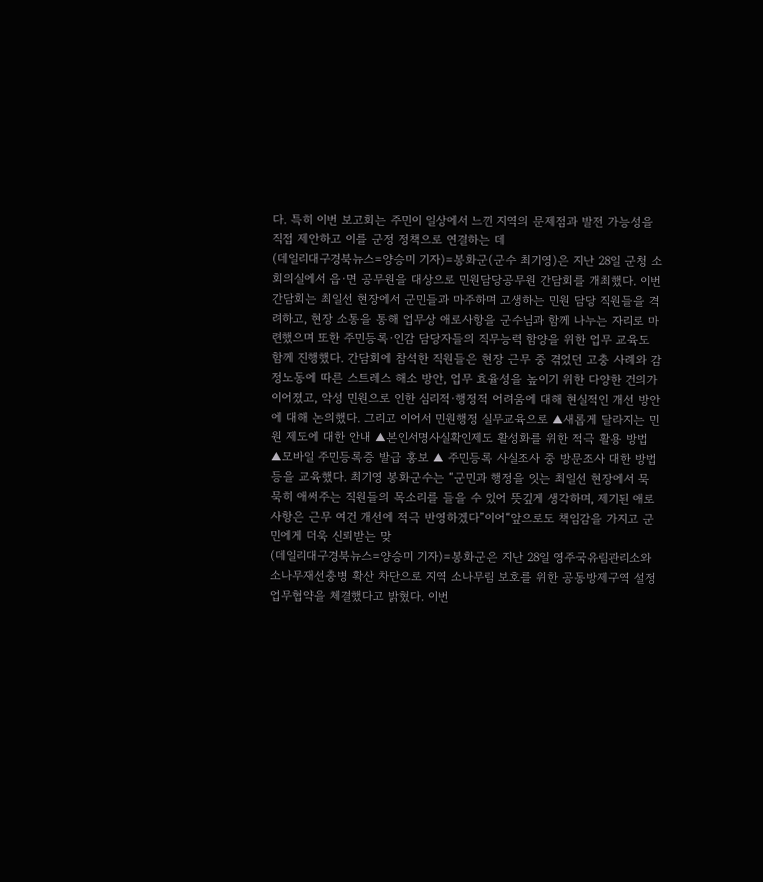다. 특히 이번 보고회는 주민이 일상에서 느낀 지역의 문제점과 발전 가능성을 직접 제안하고 이를 군정 정책으로 연결하는 데
(데일리대구경북뉴스=양승미 기자)=봉화군(군수 최기영)은 지난 28일 군청 소회의실에서 읍·면 공무원을 대상으로 민원담당공무원 간담회를 개최했다. 이번 간담회는 최일선 현장에서 군민들과 마주하며 고생하는 민원 담당 직원들을 격려하고, 현장 소통을 통해 업무상 애로사항을 군수님과 함께 나누는 자리로 마련했으며 또한 주민등록·인감 담당자들의 직무능력 함양을 위한 업무 교육도 함께 진행했다. 간담회에 참석한 직원들은 현장 근무 중 겪었던 고충 사례와 감정노동에 따른 스트레스 해소 방안, 업무 효율성을 높이기 위한 다양한 건의가 이어졌고, 악성 민원으로 인한 심리적·행정적 어려움에 대해 현실적인 개선 방안에 대해 논의했다. 그리고 이어서 민원행정 실무교육으로 ▲새롭게 달라지는 민원 제도에 대한 안내 ▲본인서명사실확인제도 활성화를 위한 적극 활용 방법 ▲모바일 주민등록증 발급 홍보 ▲ 주민등록 사실조사 중 방문조사 대한 방법 등을 교육했다. 최기영 봉화군수는 “군민과 행정을 잇는 최일선 현장에서 묵묵히 애써주는 직원들의 목소리를 들을 수 있어 뜻깊게 생각하며, 제기된 애로사항은 근무 여건 개선에 적극 반영하겠다”이어“앞으로도 책임감을 가지고 군민에게 더욱 신뢰받는 맞
(데일리대구경북뉴스=양승미 기자)=봉화군은 지난 28일 영주국유림관리소와 소나무재선충병 확산 차단으로 지역 소나무림 보호를 위한 공동방제구역 설정 업무협약을 체결했다고 밝혔다. 이번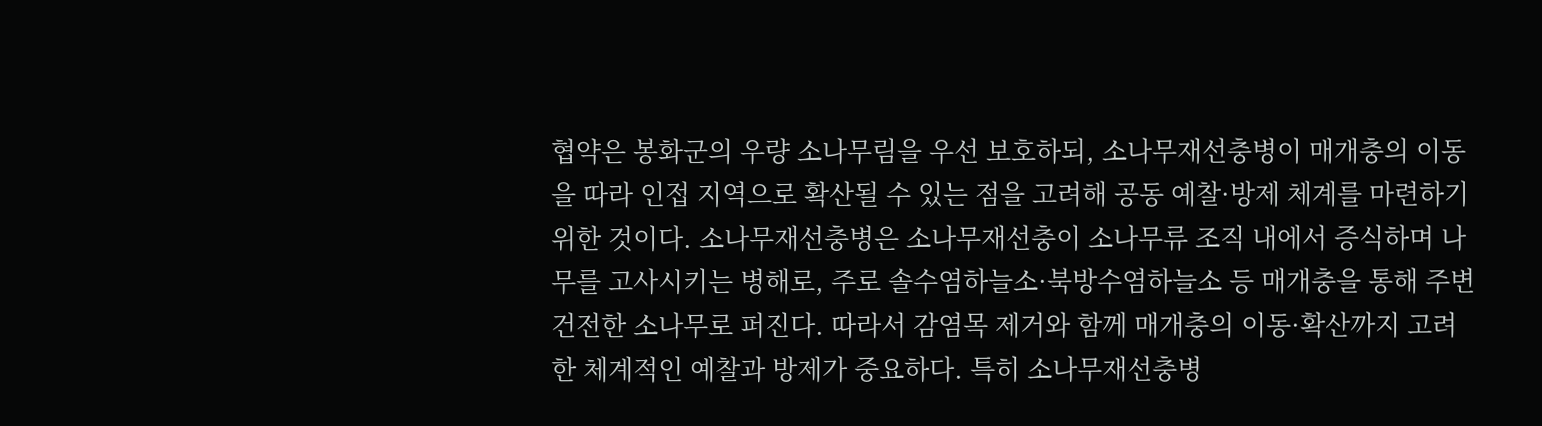협약은 봉화군의 우량 소나무림을 우선 보호하되, 소나무재선충병이 매개충의 이동을 따라 인접 지역으로 확산될 수 있는 점을 고려해 공동 예찰·방제 체계를 마련하기 위한 것이다. 소나무재선충병은 소나무재선충이 소나무류 조직 내에서 증식하며 나무를 고사시키는 병해로, 주로 솔수염하늘소·북방수염하늘소 등 매개충을 통해 주변 건전한 소나무로 퍼진다. 따라서 감염목 제거와 함께 매개충의 이동·확산까지 고려한 체계적인 예찰과 방제가 중요하다. 특히 소나무재선충병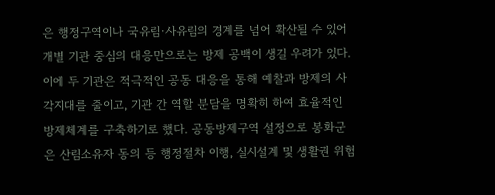은 행정구역이나 국유림·사유림의 경계를 넘어 확산될 수 있어 개별 기관 중심의 대응만으로는 방제 공백이 생길 우려가 있다. 이에 두 기관은 적극적인 공동 대응을 통해 예찰과 방제의 사각지대를 줄이고, 기관 간 역할 분담을 명확히 하여 효율적인 방제체계를 구축하기로 했다. 공동방제구역 설정으로 봉화군은 산림소유자 동의 등 행정절차 이행, 실시설계 및 생활권 위험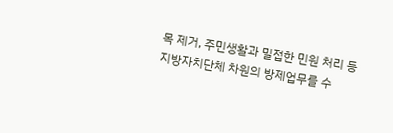목 제거, 주민생활과 밀접한 민원 처리 등 지방자치단체 차원의 방제업무를 수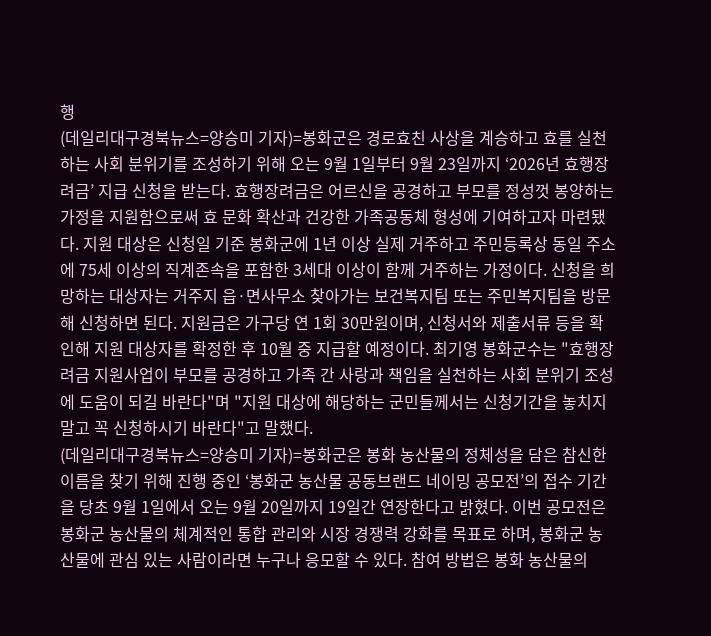행
(데일리대구경북뉴스=양승미 기자)=봉화군은 경로효친 사상을 계승하고 효를 실천하는 사회 분위기를 조성하기 위해 오는 9월 1일부터 9월 23일까지 ‘2026년 효행장려금’ 지급 신청을 받는다. 효행장려금은 어르신을 공경하고 부모를 정성껏 봉양하는 가정을 지원함으로써 효 문화 확산과 건강한 가족공동체 형성에 기여하고자 마련됐다. 지원 대상은 신청일 기준 봉화군에 1년 이상 실제 거주하고 주민등록상 동일 주소에 75세 이상의 직계존속을 포함한 3세대 이상이 함께 거주하는 가정이다. 신청을 희망하는 대상자는 거주지 읍·면사무소 찾아가는 보건복지팀 또는 주민복지팀을 방문해 신청하면 된다. 지원금은 가구당 연 1회 30만원이며, 신청서와 제출서류 등을 확인해 지원 대상자를 확정한 후 10월 중 지급할 예정이다. 최기영 봉화군수는 "효행장려금 지원사업이 부모를 공경하고 가족 간 사랑과 책임을 실천하는 사회 분위기 조성에 도움이 되길 바란다"며 "지원 대상에 해당하는 군민들께서는 신청기간을 놓치지 말고 꼭 신청하시기 바란다"고 말했다.
(데일리대구경북뉴스=양승미 기자)=봉화군은 봉화 농산물의 정체성을 담은 참신한 이름을 찾기 위해 진행 중인 ‘봉화군 농산물 공동브랜드 네이밍 공모전’의 접수 기간을 당초 9월 1일에서 오는 9월 20일까지 19일간 연장한다고 밝혔다. 이번 공모전은 봉화군 농산물의 체계적인 통합 관리와 시장 경쟁력 강화를 목표로 하며, 봉화군 농산물에 관심 있는 사람이라면 누구나 응모할 수 있다. 참여 방법은 봉화 농산물의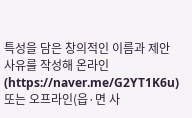특성을 담은 창의적인 이름과 제안 사유를 작성해 온라인(https://naver.me/G2YT1K6u) 또는 오프라인(읍·면 사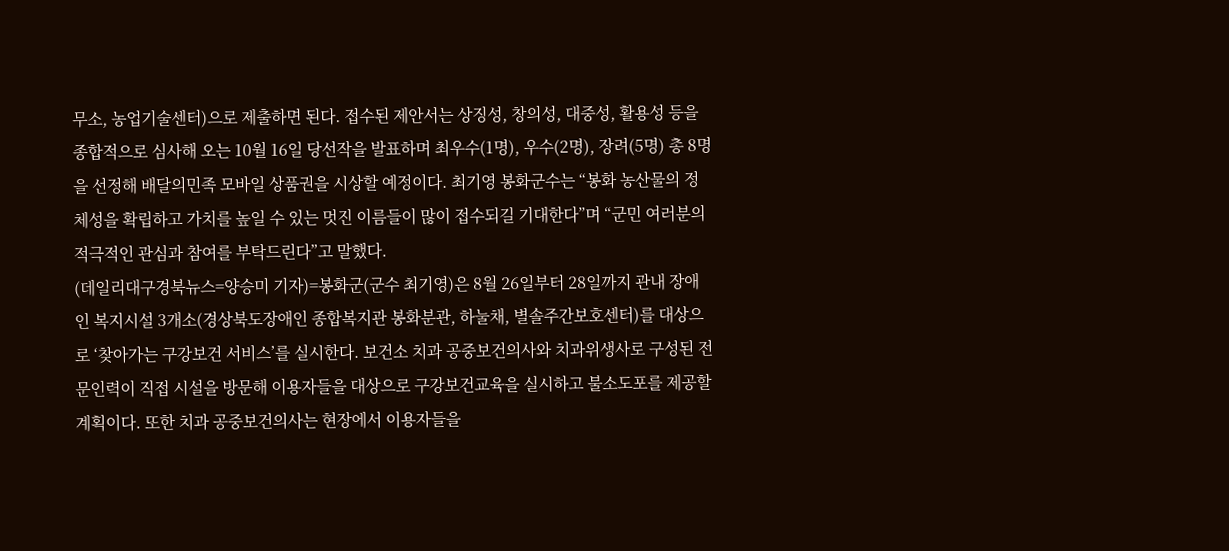무소, 농업기술센터)으로 제출하면 된다. 접수된 제안서는 상징성, 창의성, 대중성, 활용성 등을 종합적으로 심사해 오는 10월 16일 당선작을 발표하며 최우수(1명), 우수(2명), 장려(5명) 총 8명을 선정해 배달의민족 모바일 상품권을 시상할 예정이다. 최기영 봉화군수는 “봉화 농산물의 정체성을 확립하고 가치를 높일 수 있는 멋진 이름들이 많이 접수되길 기대한다”며 “군민 여러분의 적극적인 관심과 참여를 부탁드린다”고 말했다.
(데일리대구경북뉴스=양승미 기자)=봉화군(군수 최기영)은 8월 26일부터 28일까지 관내 장애인 복지시설 3개소(경상북도장애인 종합복지관 봉화분관, 하눌채, 별솔주간보호센터)를 대상으로 ‘찾아가는 구강보건 서비스’를 실시한다. 보건소 치과 공중보건의사와 치과위생사로 구성된 전문인력이 직접 시설을 방문해 이용자들을 대상으로 구강보건교육을 실시하고 불소도포를 제공할 계획이다. 또한 치과 공중보건의사는 현장에서 이용자들을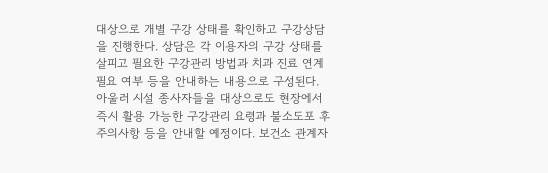대상으로 개별 구강 상태를 확인하고 구강상담을 진행한다. 상담은 각 이용자의 구강 상태를 살피고 필요한 구강관리 방법과 치과 진료 연계 필요 여부 등을 안내하는 내용으로 구성된다. 아울러 시설 종사자들을 대상으로도 현장에서 즉시 활용 가능한 구강관리 요령과 불소도포 후 주의사항 등을 안내할 예정이다. 보건소 관계자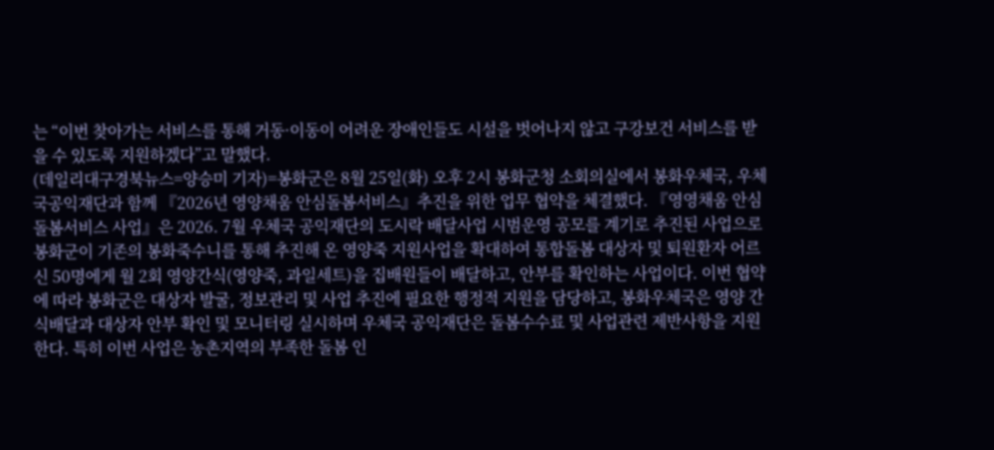는 “이번 찾아가는 서비스를 통해 거동·이동이 어려운 장애인들도 시설을 벗어나지 않고 구강보건 서비스를 받을 수 있도록 지원하겠다”고 말했다.
(데일리대구경북뉴스=양승미 기자)=봉화군은 8월 25일(화) 오후 2시 봉화군청 소회의실에서 봉화우체국, 우체국공익재단과 함께 『2026년 영양채움 안심돌봄서비스』추진을 위한 업무 협약을 체결했다. 『영영채움 안심돌봄서비스 사업』은 2026. 7월 우체국 공익재단의 도시락 배달사업 시범운영 공모를 계기로 추진된 사업으로 봉화군이 기존의 봉화죽수니를 통해 추진해 온 영양죽 지원사업을 확대하여 통합돌봄 대상자 및 퇴원환자 어르신 50명에게 월 2회 영양간식(영양죽, 과일세트)을 집배원들이 배달하고, 안부를 확인하는 사업이다. 이번 협약에 따라 봉화군은 대상자 발굴, 정보관리 및 사업 추진에 필요한 행정적 지원을 담당하고, 봉화우체국은 영양 간식배달과 대상자 안부 확인 및 모니터링 실시하며 우체국 공익재단은 돌봄수수료 및 사업관련 제반사항을 지원한다. 특히 이번 사업은 농촌지역의 부족한 돌봄 인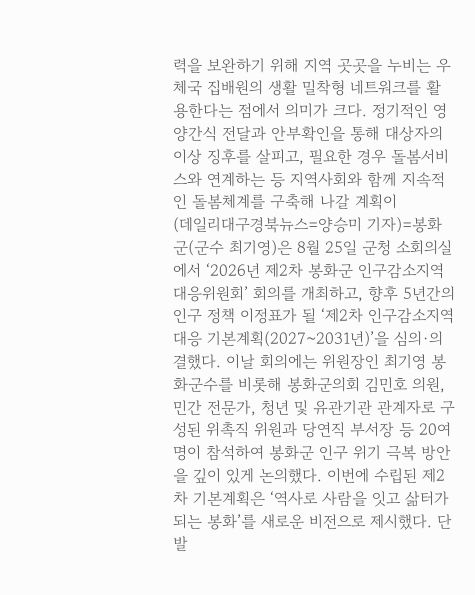력을 보완하기 위해 지역 곳곳을 누비는 우체국 집배원의 생활 밀착형 네트워크를 활용한다는 점에서 의미가 크다. 정기적인 영양간식 전달과 안부확인을 통해 대상자의 이상 징후를 살피고, 필요한 경우 돌봄서비스와 연계하는 등 지역사회와 함께 지속적인 돌봄체계를 구축해 나갈 계획이
(데일리대구경북뉴스=양승미 기자)=봉화군(군수 최기영)은 8월 25일 군청 소회의실에서 ‘2026년 제2차 봉화군 인구감소지역대응위원회’ 회의를 개최하고, 향후 5년간의 인구 정책 이정표가 될 ‘제2차 인구감소지역 대응 기본계획(2027~2031년)’을 심의·의결했다. 이날 회의에는 위원장인 최기영 봉화군수를 비롯해 봉화군의회 김민호 의원, 민간 전문가, 청년 및 유관기관 관계자로 구성된 위촉직 위원과 당연직 부서장 등 20여 명이 참석하여 봉화군 인구 위기 극복 방안을 깊이 있게 논의했다. 이번에 수립된 제2차 기본계획은 ‘역사로 사람을 잇고 삶터가 되는 봉화’를 새로운 비전으로 제시했다. 단발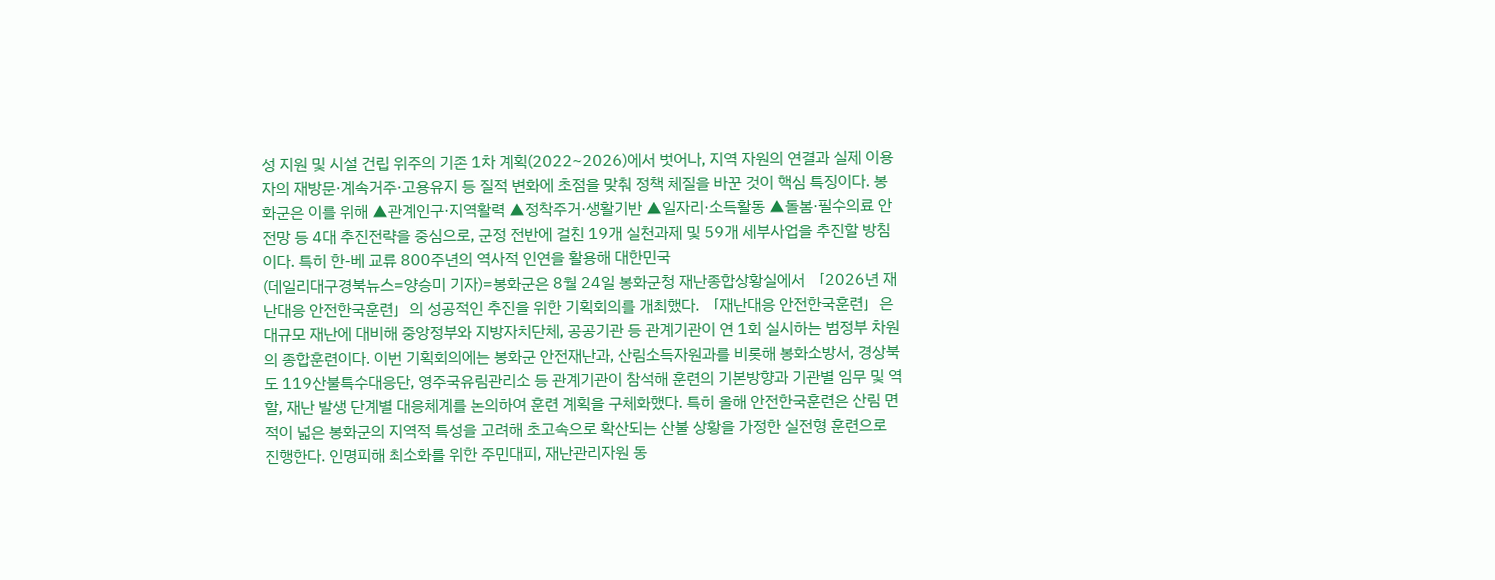성 지원 및 시설 건립 위주의 기존 1차 계획(2022~2026)에서 벗어나, 지역 자원의 연결과 실제 이용자의 재방문·계속거주·고용유지 등 질적 변화에 초점을 맞춰 정책 체질을 바꾼 것이 핵심 특징이다. 봉화군은 이를 위해 ▲관계인구·지역활력 ▲정착주거·생활기반 ▲일자리·소득활동 ▲돌봄·필수의료 안전망 등 4대 추진전략을 중심으로, 군정 전반에 걸친 19개 실천과제 및 59개 세부사업을 추진할 방침이다. 특히 한-베 교류 800주년의 역사적 인연을 활용해 대한민국
(데일리대구경북뉴스=양승미 기자)=봉화군은 8월 24일 봉화군청 재난종합상황실에서 「2026년 재난대응 안전한국훈련」의 성공적인 추진을 위한 기획회의를 개최했다. 「재난대응 안전한국훈련」은 대규모 재난에 대비해 중앙정부와 지방자치단체, 공공기관 등 관계기관이 연 1회 실시하는 범정부 차원의 종합훈련이다. 이번 기획회의에는 봉화군 안전재난과, 산림소득자원과를 비롯해 봉화소방서, 경상북도 119산불특수대응단, 영주국유림관리소 등 관계기관이 참석해 훈련의 기본방향과 기관별 임무 및 역할, 재난 발생 단계별 대응체계를 논의하여 훈련 계획을 구체화했다. 특히 올해 안전한국훈련은 산림 면적이 넓은 봉화군의 지역적 특성을 고려해 초고속으로 확산되는 산불 상황을 가정한 실전형 훈련으로 진행한다. 인명피해 최소화를 위한 주민대피, 재난관리자원 동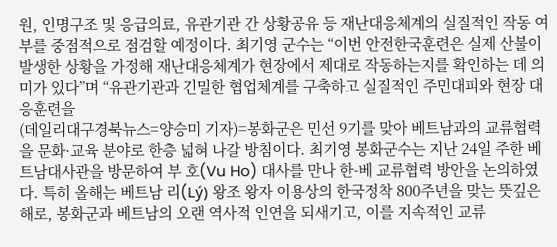원, 인명구조 및 응급의료, 유관기관 간 상황공유 등 재난대응체계의 실질적인 작동 여부를 중점적으로 점검할 예정이다. 최기영 군수는 “이번 안전한국훈련은 실제 산불이 발생한 상황을 가정해 재난대응체계가 현장에서 제대로 작동하는지를 확인하는 데 의미가 있다”며 “유관기관과 긴밀한 협업체계를 구축하고 실질적인 주민대피와 현장 대응훈련을
(데일리대구경북뉴스=양승미 기자)=봉화군은 민선 9기를 맞아 베트남과의 교류협력을 문화·교육 분야로 한층 넓혀 나갈 방침이다. 최기영 봉화군수는 지난 24일 주한 베트남대사관을 방문하여 부 호(Vu Ho) 대사를 만나 한-베 교류협력 방안을 논의하였다. 특히 올해는 베트남 리(Lý) 왕조 왕자 이용상의 한국정착 800주년을 맞는 뜻깊은 해로, 봉화군과 베트남의 오랜 역사적 인연을 되새기고, 이를 지속적인 교류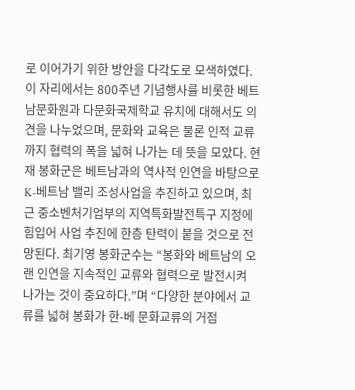로 이어가기 위한 방안을 다각도로 모색하였다. 이 자리에서는 800주년 기념행사를 비롯한 베트남문화원과 다문화국제학교 유치에 대해서도 의견을 나누었으며, 문화와 교육은 물론 인적 교류까지 협력의 폭을 넓혀 나가는 데 뜻을 모았다. 현재 봉화군은 베트남과의 역사적 인연을 바탕으로 K-베트남 밸리 조성사업을 추진하고 있으며, 최근 중소벤처기업부의 지역특화발전특구 지정에 힘입어 사업 추진에 한층 탄력이 붙을 것으로 전망된다. 최기영 봉화군수는 “봉화와 베트남의 오랜 인연을 지속적인 교류와 협력으로 발전시켜 나가는 것이 중요하다.”며 “다양한 분야에서 교류를 넓혀 봉화가 한-베 문화교류의 거점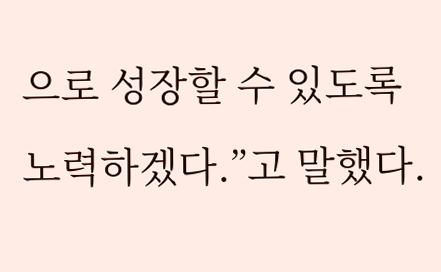으로 성장할 수 있도록 노력하겠다.”고 말했다.